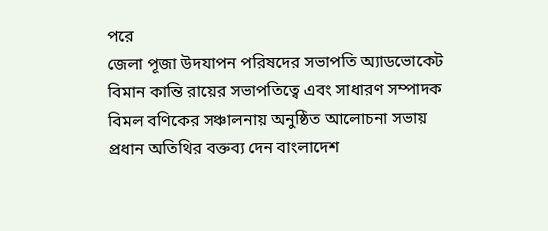পরে
জেলা পূজা উদযাপন পরিষদের সভাপতি অ্যাডভোকেট বিমান কান্তি রায়ের সভাপতিত্বে এবং সাধারণ সম্পাদক বিমল বণিকের সঞ্চালনায় অনুষ্ঠিত আলোচনা সভায় প্রধান অতিথির বক্তব্য দেন বাংলাদেশ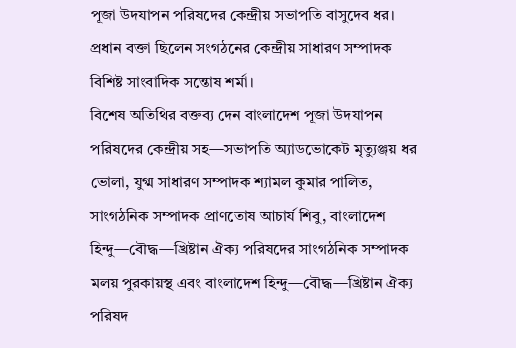পূজা উদযাপন পরিষদের কেন্দ্রীয় সভাপতি বাসুদেব ধর। প্রধান বক্তা ছিলেন সংগঠনের কেন্দ্রীয় সাধারণ সম্পাদক বিশিষ্ট সাংবাদিক সন্তোষ শর্মা।
বিশেষ অতিথির বক্তব্য দেন বাংলাদেশ পূজা উদযাপন পরিষদের কেন্দ্রীয় সহ—সভাপতি অ্যাডভোকেট মৃত্যুঞ্জয় ধর ভোলা, যুগ্ম সাধারণ সম্পাদক শ্যামল কুমার পালিত, সাংগঠনিক সম্পাদক প্রাণতোষ আচার্য শিবু, বাংলাদেশ হিন্দু—বৌদ্ধ—খ্রিষ্টান ঐক্য পরিষদের সাংগঠনিক সম্পাদক মলয় পুরকায়স্থ এবং বাংলাদেশ হিন্দু—বৌদ্ধ—খ্রিষ্টান ঐক্য পরিষদ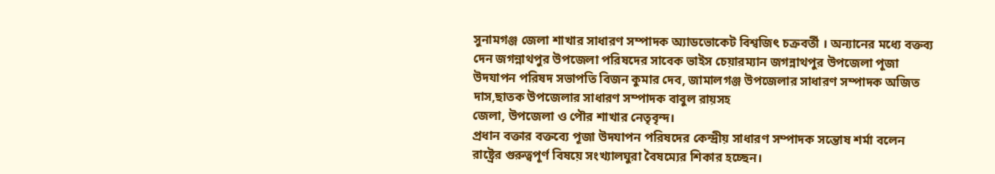সুনামগঞ্জ জেলা শাখার সাধারণ সম্পাদক অ্যাডভোকেট বিশ্বজিৎ চক্রবর্তী । অন্যানের মধ্যে বক্তব্য দেন জগন্নাথপুর উপজেলা পরিষদের সাবেক ভাইস চেয়ারম্যান জগন্নাথপুর উপজেলা পূজা উদযাপন পরিষদ সভাপতি বিজন কুমার দেব, জামালগঞ্জ উপজেলার সাধারণ সম্পাদক অজিত দাস,ছাতক উপজেলার সাধারণ সম্পাদক বাবুল রায়সহ
জেলা, উপজেলা ও পৌর শাখার নেতৃবৃন্দ।
প্রধান বক্তার বক্তব্যে পূজা উদযাপন পরিষদের কেন্দ্রীয় সাধারণ সম্পাদক সন্তোষ শর্মা বলেন রাষ্ট্রের গুরুত্বপূর্ণ বিষয়ে সংখ্যালঘুরা বৈষম্যের শিকার হচ্ছেন।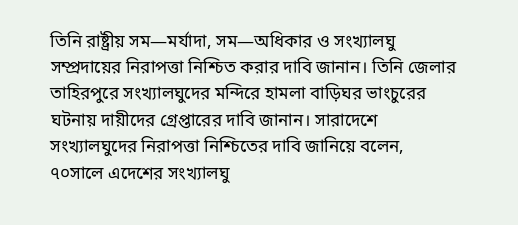তিনি রাষ্ট্রীয় সম—মর্যাদা, সম—অধিকার ও সংখ্যালঘু সম্প্রদায়ের নিরাপত্তা নিশ্চিত করার দাবি জানান। তিনি জেলার তাহিরপুরে সংখ্যালঘুদের মন্দিরে হামলা বাড়িঘর ভাংচুরের ঘটনায় দায়ীদের গ্রেপ্তারের দাবি জানান। সারাদেশে সংখ্যালঘুদের নিরাপত্তা নিশ্চিতের দাবি জানিয়ে বলেন, ৭০সালে এদেশের সংখ্যালঘু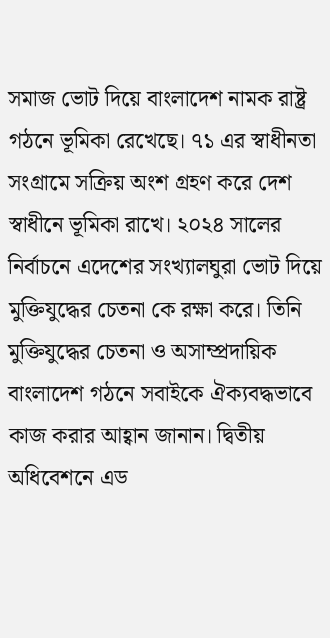সমাজ ভোট দিয়ে বাংলাদেশ নামক রাষ্ট্র গঠনে ভূমিকা রেখেছে। ৭১ এর স্বাধীনতা সংগ্রামে সক্রিয় অংশ গ্রহণ করে দেশ স্বাধীনে ভূমিকা রাখে। ২০২৪ সালের নির্বাচনে এদেশের সংখ্যালঘুরা ভোট দিয়ে মুক্তিযুদ্ধের চেতনা কে রক্ষা করে। তিনি মুক্তিযুদ্ধের চেতনা ও অসাম্প্রদায়িক বাংলাদেশ গঠনে সবাইকে ঐক্যবদ্ধভাবে কাজ করার আহ্বান জানান। দ্বিতীয় অধিবেশনে এড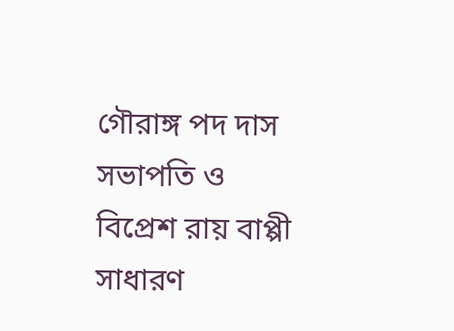গৌরাঙ্গ পদ দাস সভাপতি ও বিপ্রেশ রায় বাপ্পী সাধারণ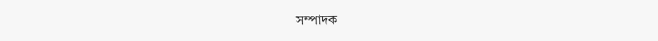সম্পাদক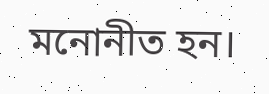মনোনীত হন।